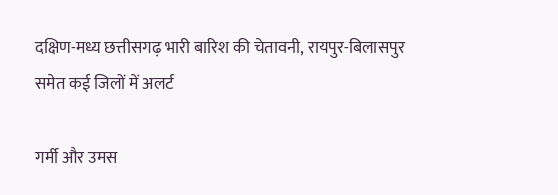दक्षिण-मध्य छत्तीसगढ़ भारी बारिश की चेतावनी, रायपुर-बिलासपुर समेत कई जिलों में अलर्ट

गर्मी और उमस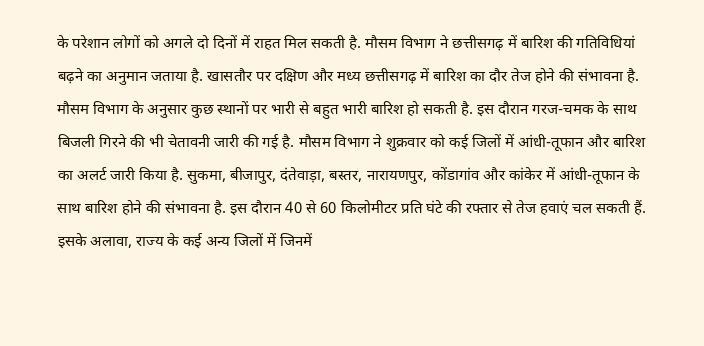के परेशान लोगों को अगले दो दिनों में राहत मिल सकती है. मौसम विभाग ने छत्तीसगढ़ में बारिश की गतिविधियां बढ़ने का अनुमान जताया है. खासतौर पर दक्षिण और मध्य छत्तीसगढ़ में बारिश का दौर तेज होने की संभावना है. मौसम विभाग के अनुसार कुछ स्थानों पर भारी से बहुत भारी बारिश हो सकती है. इस दौरान गरज-चमक के साथ बिजली गिरने की भी चेतावनी जारी की गई है. मौसम विभाग ने शुक्रवार को कई जिलों में आंधी-तूफान और बारिश का अलर्ट जारी किया है. सुकमा, बीजापुर, दंतेवाड़ा, बस्तर, नारायणपुर, कोंडागांव और कांकेर में आंधी-तूफान के साथ बारिश होने की संभावना है. इस दौरान 40 से 60 किलोमीटर प्रति घंटे की रफ्तार से तेज हवाएं चल सकती हैं. इसके अलावा, राज्य के कई अन्य जिलों में जिनमें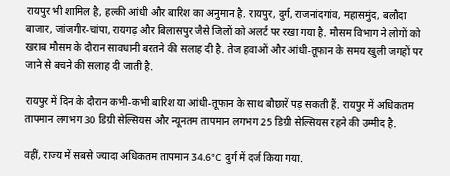रायपुर भी शामिल है, हल्की आंधी और बारिश का अनुमान है. रायपुर, दुर्ग, राजनांदगांव, महासमुंद, बलौदा बाजार, जांजगीर-चांपा, रायगढ़ और बिलासपुर जैसे जिलों को अलर्ट पर रखा गया है. मौसम विभाग ने लोगों को खराब मौसम के दौरान सावधानी बरतने की सलाह दी है. तेज हवाओं और आंधी-तूफान के समय खुली जगहों पर जाने से बचने की सलाह दी जाती है.

रायपुर में दिन के दौरान कभी-कभी बारिश या आंधी-तूफान के साथ बौछारें पड़ सकती हैं. रायपुर में अधिकतम तापमान लगभग 30 डिग्री सेल्सियस और न्यूनतम तापमान लगभग 25 डिग्री सेल्सियस रहने की उम्मीद है.

वहीं, राज्य में सबसे ज्यादा अधिकतम तापमान 34.6°C दुर्ग में दर्ज किया गया.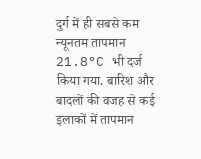दुर्ग में ही सबसे कम न्यूनतम तापमान 21.8°C भी दर्ज किया गया. बारिश और बादलों की वजह से कई इलाकों में तापमान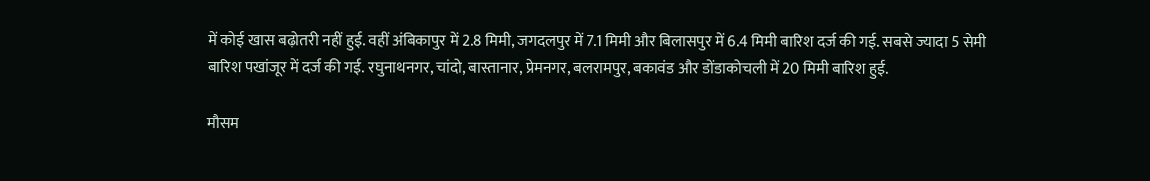में कोई खास बढ़ोतरी नहीं हुई. वहीं अंबिकापुर में 2.8 मिमी, जगदलपुर में 7.1 मिमी और बिलासपुर में 6.4 मिमी बारिश दर्ज की गई. सबसे ज्यादा 5 सेमी बारिश पखांजूर में दर्ज की गई. रघुनाथनगर, चांदो, बास्तानार, प्रेमनगर, बलरामपुर, बकावंड और डोंडाकोचली में 20 मिमी बारिश हुई.

मौसम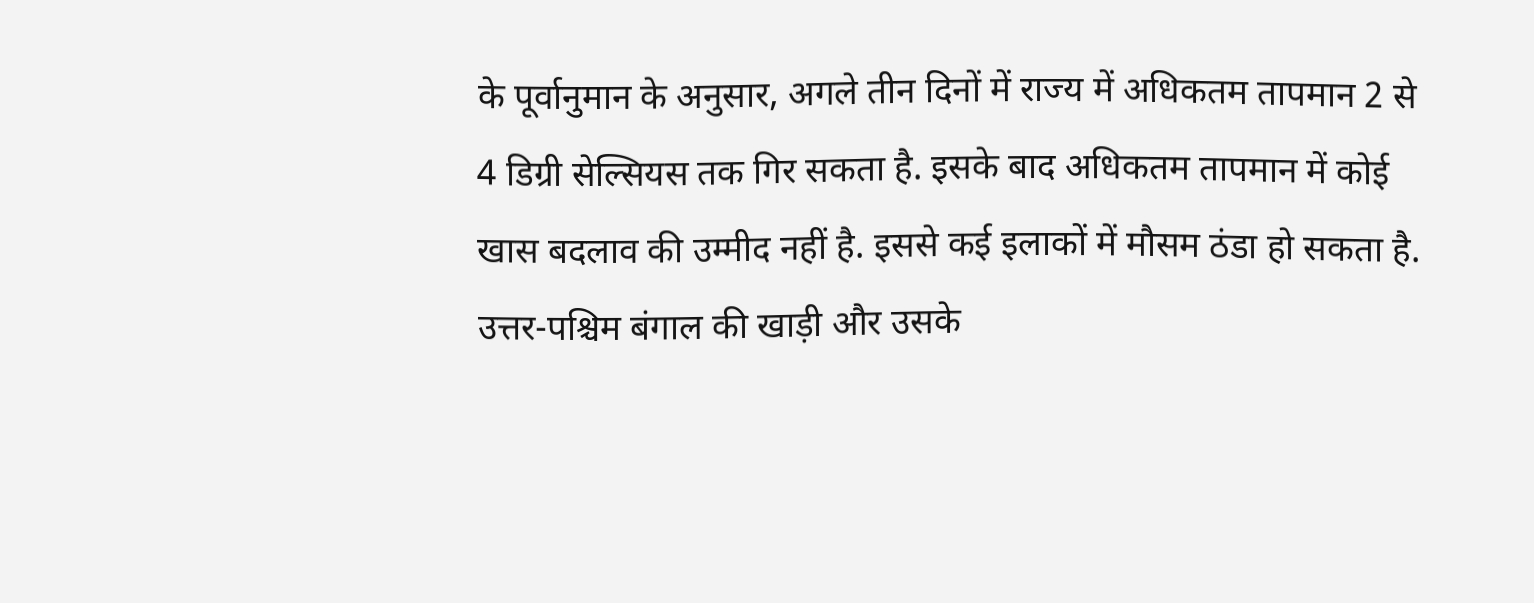के पूर्वानुमान के अनुसार, अगले तीन दिनों में राज्य में अधिकतम तापमान 2 से 4 डिग्री सेल्सियस तक गिर सकता है. इसके बाद अधिकतम तापमान में कोई खास बदलाव की उम्मीद नहीं है. इससे कई इलाकों में मौसम ठंडा हो सकता है.
उत्तर-पश्चिम बंगाल की खाड़ी और उसके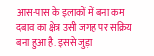आस-पास के इलाकों में बना कम दबाव का क्षेत्र उसी जगह पर सक्रिय बना हुआ है. इससे जुड़ा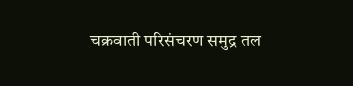चक्रवाती परिसंचरण समुद्र तल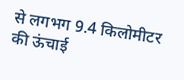से लगभग 9.4 किलोमीटर की ऊंचाई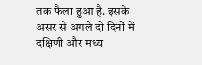तक फैला हुआ है. इसके असर से अगले दो दिनों में दक्षिणी और मध्य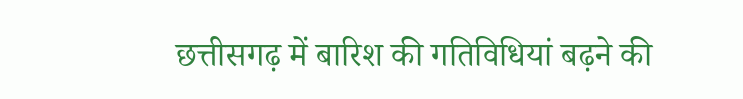छत्तीसगढ़ में बारिश की गतिविधियां बढ़ने की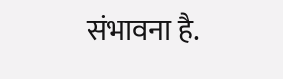संभावना है.